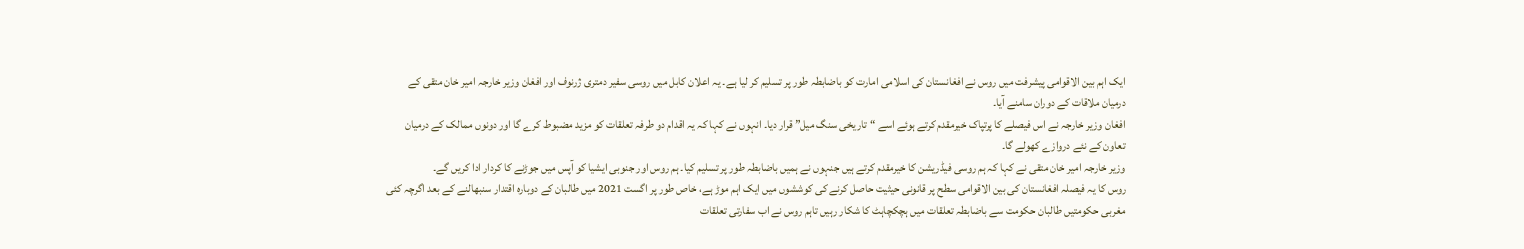ایک اہم بین الاقوامی پیشرفت میں روس نے افغانستان کی اسلامی امارت کو باضابطہ طور پر تسلیم کر لیا ہے۔ یہ اعلان کابل میں روسی سفیر دمتری ژرنوف اور افغان وزیر خارجہ امیر خان متقی کے درمیان ملاقات کے دوران سامنے آیا۔
افغان وزیر خارجہ نے اس فیصلے کا پرتپاک خیرمقدم کرتے ہوئے اسے “تاریخی سنگ میل” قرار دیا۔ انہوں نے کہا کہ یہ اقدام دو طرفہ تعلقات کو مزید مضبوط کرے گا اور دونوں ممالک کے درمیان تعاون کے نئے دروازے کھولے گا۔
وزیر خارجہ امیر خان متقی نے کہا کہ ہم روسی فیڈریشن کا خیرمقدم کرتے ہیں جنہوں نے ہمیں باضابطہ طور پر تسلیم کیا۔ ہم روس اور جنوبی ایشیا کو آپس میں جوڑنے کا کردار ادا کریں گے۔
روس کا یہ فیصلہ افغانستان کی بین الاقوامی سطح پر قانونی حیثیت حاصل کرنے کی کوششوں میں ایک اہم موڑ ہے، خاص طور پر اگست 2021 میں طالبان کے دوبارہ اقتدار سنبھالنے کے بعد اگرچہ کئی مغربی حکومتیں طالبان حکومت سے باضابطہ تعلقات میں ہچکچاہٹ کا شکار رہیں تاہم روس نے اب سفارتی تعلقات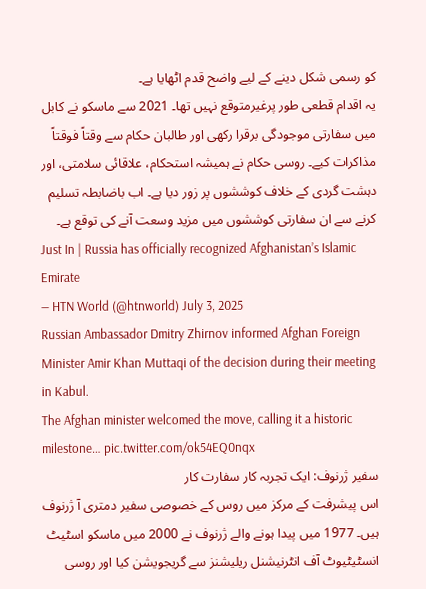کو رسمی شکل دینے کے لیے واضح قدم اٹھایا ہے۔
یہ اقدام قطعی طور پرغیرمتوقع نہیں تھا۔ 2021 سے ماسکو نے کابل میں سفارتی موجودگی برقرا رکھی اور طالبان حکام سے وقتاً فوقتاً مذاکرات کیے۔ روسی حکام نے ہمیشہ استحکام، علاقائی سلامتی، اور دہشت گردی کے خلاف کوششوں پر زور دیا ہے۔ اب باضابطہ تسلیم کرنے سے ان سفارتی کوششوں میں مزید وسعت آنے کی توقع ہے۔
Just In | Russia has officially recognized Afghanistan’s Islamic Emirate
— HTN World (@htnworld) July 3, 2025
Russian Ambassador Dmitry Zhirnov informed Afghan Foreign Minister Amir Khan Muttaqi of the decision during their meeting in Kabul.
The Afghan minister welcomed the move, calling it a historic milestone… pic.twitter.com/ok54EQ0nqx
سفیر ژرنوف: ایک تجربہ کار سفارت کار
اس پیشرفت کے مرکز میں روس کے خصوصی سفیر دمتری آ ژرنوف ہیں۔ 1977 میں پیدا ہونے والے ژرنوف نے 2000 میں ماسکو اسٹیٹ انسٹیٹیوٹ آف انٹرنیشنل ریلیشنز سے گریجویشن کیا اور روسی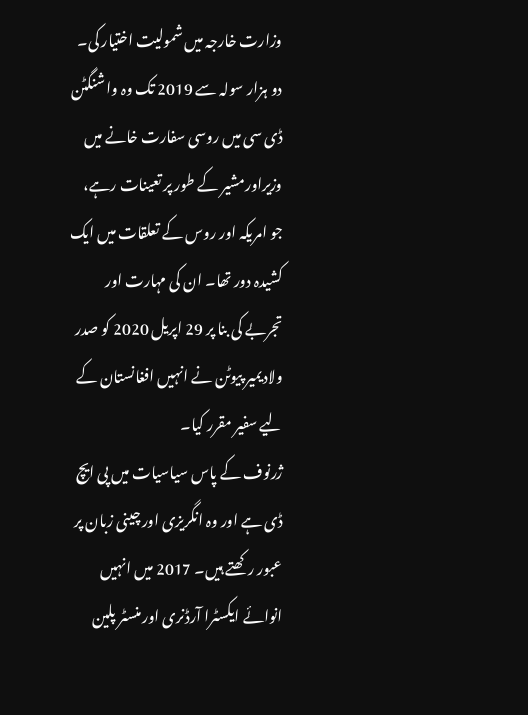وزارت خارجہ میں شمولیت اختیار کی۔
دو ہزار سولہ سے 2019 تک وہ واشنگٹن ڈی سی میں روسی سفارت خانے میں وزیراورمشیر کے طور پر تعینات رہے، جو امریکہ اور روس کے تعلقات میں ایک کشیدہ دور تھا۔ ان کی مہارت اور تجربے کی بنا پر 29 اپریل 2020 کو صدر ولادیمیر پیوٹن نے انہیں افغانستان کے لیے سفیر مقرر کیا۔
ژرنوف کے پاس سیاسیات میں پی ایچ ڈی ہے اور وہ انگریزی اور چینی زبان پر عبور رکھتے ہیں۔ 2017 میں انہیں انوائے ایکسٹرا آرڈنری اور منسٹر پلین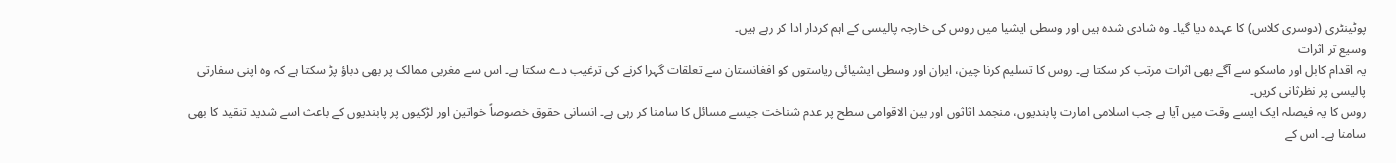پوٹینٹری (دوسری کلاس) کا عہدہ دیا گیا۔ وہ شادی شدہ ہیں اور وسطی ایشیا میں روس کی خارجہ پالیسی کے اہم کردار ادا کر رہے ہیں۔
وسیع تر اثرات
یہ اقدام کابل اور ماسکو سے آگے بھی اثرات مرتب کر سکتا ہے۔ روس کا تسلیم کرنا چین، ایران اور وسطی ایشیائی ریاستوں کو افغانستان سے تعلقات گہرا کرنے کی ترغیب دے سکتا ہے۔ اس سے مغربی ممالک پر بھی دباؤ پڑ سکتا ہے کہ وہ اپنی سفارتی پالیسی پر نظرثانی کریں۔
روس کا یہ فیصلہ ایک ایسے وقت میں آیا ہے جب اسلامی امارت پابندیوں، منجمد اثاثوں اور بین الاقوامی سطح پر عدم شناخت جیسے مسائل کا سامنا کر رہی ہے۔ انسانی حقوق خصوصاً خواتین اور لڑکیوں پر پابندیوں کے باعث اسے شدید تنقید کا بھی سامنا ہے۔ اس کے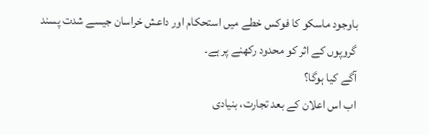باوجود ماسکو کا فوکس خطے میں استحکام اور داعش خراسان جیسے شدت پسند گروپوں کے اثر کو محدود رکھنے پر ہے۔
آگے کیا ہوگا؟
اب اس اعلان کے بعد تجارت، بنیادی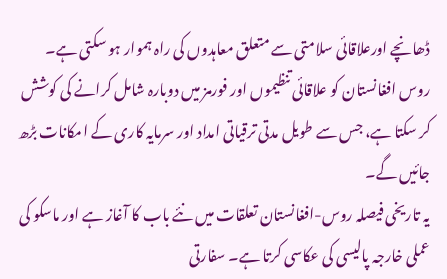ڈھانچے اورعلاقائی سلامتی سے متعلق معاہدوں کی راہ ہموار ہو سکتی ہے۔ روس افغانستان کو علاقائی تنظیموں اور فورمز میں دوبارہ شامل کرانے کی کوشش کر سکتا ہے، جس سے طویل مدتی ترقیاتی امداد اور سرمایہ کاری کے امکانات بڑھ جائیں گے۔
یہ تاریخی فیصلہ روس-افغانستان تعلقات میں نئے باب کا آغاز ہے اور ماسکو کی عملی خارجہ پالیسی کی عکاسی کرتا ہے۔ سفارتی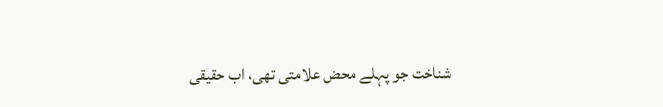شناخت جو پہلے محض علامتی تھی، اب حقیقی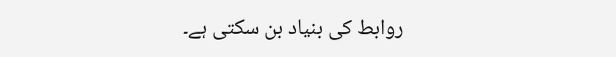روابط کی بنیاد بن سکتی ہے۔